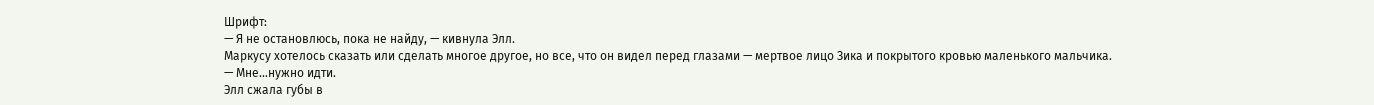Шрифт:
— Я не остановлюсь, пока не найду, — кивнула Элл.
Маркусу хотелось сказать или сделать многое другое, но все, что он видел перед глазами — мертвое лицо Зика и покрытого кровью маленького мальчика.
— Мне…нужно идти.
Элл сжала губы в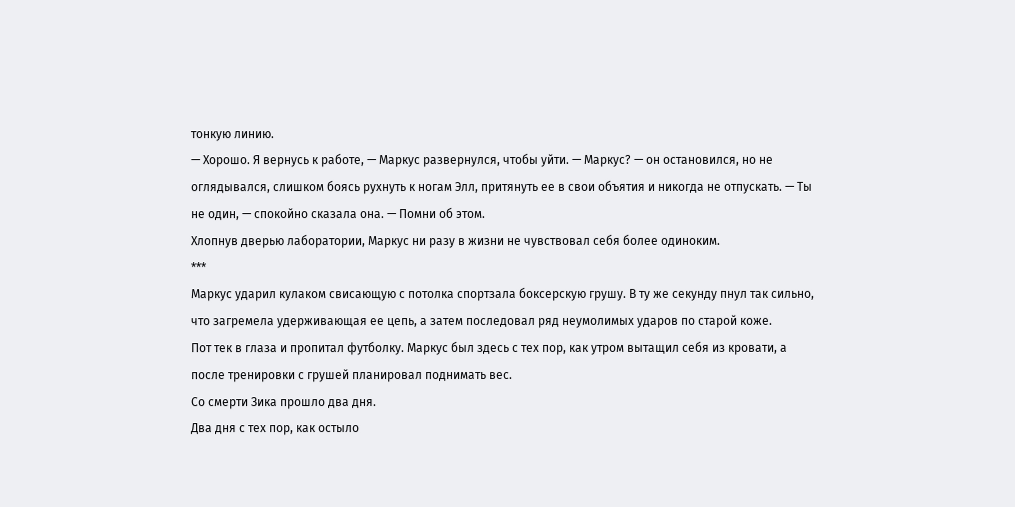тонкую линию.
— Хорошо. Я вернусь к работе, — Маркус развернулся, чтобы уйти. — Маркус? — он остановился, но не оглядывался, слишком боясь рухнуть к ногам Элл, притянуть ее в свои объятия и никогда не отпускать. — Ты не один, — спокойно сказала она. — Помни об этом.
Хлопнув дверью лаборатории, Маркус ни разу в жизни не чувствовал себя более одиноким.
***
Маркус ударил кулаком свисающую с потолка спортзала боксерскую грушу. В ту же секунду пнул так сильно, что загремела удерживающая ее цепь, а затем последовал ряд неумолимых ударов по старой коже.
Пот тек в глаза и пропитал футболку. Маркус был здесь с тех пор, как утром вытащил себя из кровати, а после тренировки с грушей планировал поднимать вес.
Со смерти Зика прошло два дня.
Два дня с тех пор, как остыло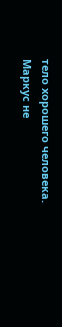тело хорошего человека.
Маркус не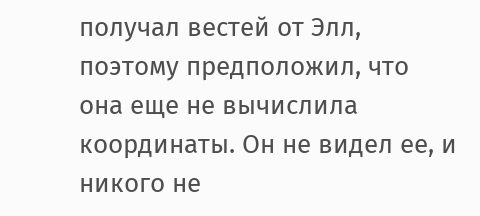получал вестей от Элл, поэтому предположил, что она еще не вычислила координаты. Он не видел ее, и никого не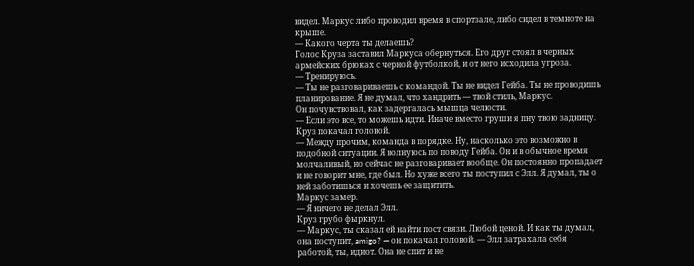видел. Маркус либо проводил время в спортзале, либо сидел в темноте на крыше.
— Какого черта ты делаешь?
Голос Круза заставил Маркуса обернуться. Его друг стоял в черных армейских брюках с черной футболкой, и от него исходила угроза.
— Тренируюсь.
— Ты не разговариваешь с командой. Ты не видел Гейба. Ты не проводишь планирование. Я не думал, что хандрить — твой стиль, Маркус.
Он почувствовал, как задергалась мышца челюсти.
— Если это все, то можешь идти. Иначе вместо груши я пну твою задницу.
Круз покачал головой.
— Между прочим, команда в порядке. Ну, насколько это возможно в подобной ситуации. Я волнуюсь по поводу Гейба. Он и в обычное время молчаливый, но сейчас не разговаривает вообще. Он постоянно пропадает и не говорит мне, где был. Но хуже всего ты поступил с Элл. Я думал, ты о ней заботишься и хочешь ее защитить.
Маркус замер.
— Я ничего не делал Элл.
Круз грубо фыркнул.
— Маркус, ты сказал ей найти пост связи. Любой ценой. И как ты думал, она поступит, amigo? — он покачал головой. — Элл затрахала себя работой, ты, идиот. Она не спит и не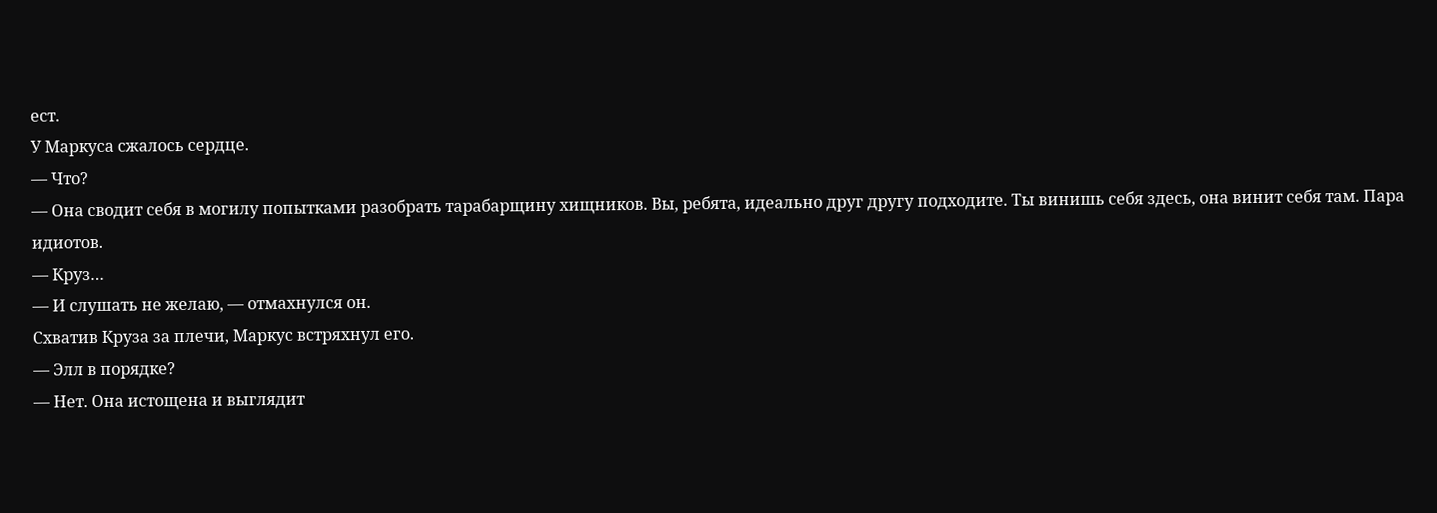ест.
У Маркуса сжалось сердце.
— Что?
— Она сводит себя в могилу попытками разобрать тарабарщину хищников. Вы, ребята, идеально друг другу подходите. Ты винишь себя здесь, она винит себя там. Пара идиотов.
— Круз…
— И слушать не желаю, — отмахнулся он.
Схватив Круза за плечи, Маркус встряхнул его.
— Элл в порядке?
— Нет. Она истощена и выглядит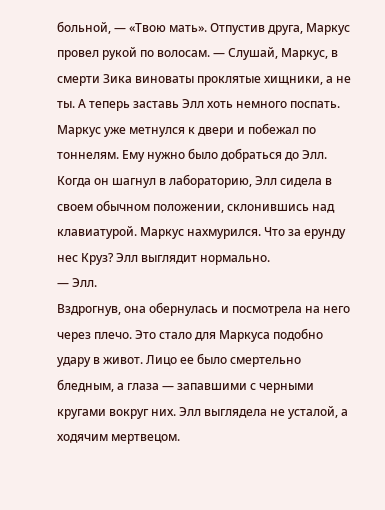больной, — «Твою мать». Отпустив друга, Маркус провел рукой по волосам. — Слушай, Маркус, в смерти Зика виноваты проклятые хищники, а не ты. А теперь заставь Элл хоть немного поспать.
Маркус уже метнулся к двери и побежал по тоннелям. Ему нужно было добраться до Элл. Когда он шагнул в лабораторию, Элл сидела в своем обычном положении, склонившись над клавиатурой. Маркус нахмурился. Что за ерунду нес Круз? Элл выглядит нормально.
— Элл.
Вздрогнув, она обернулась и посмотрела на него через плечо. Это стало для Маркуса подобно удару в живот. Лицо ее было смертельно бледным, а глаза — запавшими с черными кругами вокруг них. Элл выглядела не усталой, а ходячим мертвецом.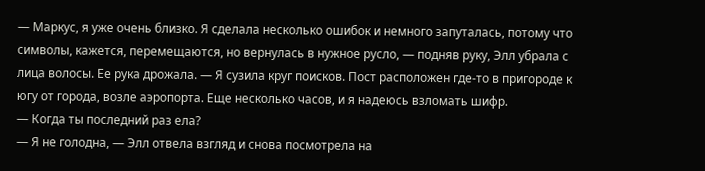— Маркус, я уже очень близко. Я сделала несколько ошибок и немного запуталась, потому что символы, кажется, перемещаются, но вернулась в нужное русло, — подняв руку, Элл убрала с лица волосы. Ее рука дрожала. — Я сузила круг поисков. Пост расположен где-то в пригороде к югу от города, возле аэропорта. Еще несколько часов, и я надеюсь взломать шифр.
— Когда ты последний раз ела?
— Я не голодна, — Элл отвела взгляд и снова посмотрела на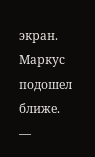экран.
Маркус подошел ближе.
—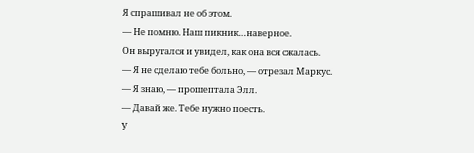Я спрашивал не об этом.
— Не помню. Наш пикник…наверное.
Он выругался и увидел, как она вся сжалась.
— Я не сделаю тебе больно, — отрезал Маркус.
— Я знаю, — прошептала Элл.
— Давай же. Тебе нужно поесть.
У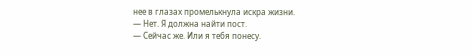нее в глазах промелькнула искра жизни.
— Нет. Я должна найти пост.
— Сейчас же. Или я тебя понесу.